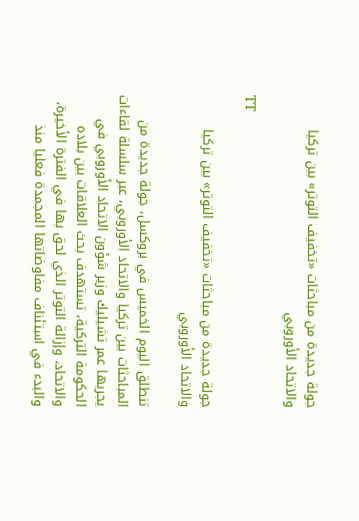جولة جديدة من مباحثات «تخفيف التوتر» بين تركيا والاتحاد الأوروبي

TT

جولة جديدة من مباحثات «تخفيف التوتر» بين تركيا والاتحاد الأوروبي

تنطلق اليوم الخميس في بروكسل، جولة جديدة من المباحثات بين تركيا والاتحاد الأوروبي، عبر سلسلة لقاءات يجريها عمر تشيليك وزير شؤون الاتحاد الأوروبي في الحكومة التركية، تستهدف بحث العلاقات بين بلاده والاتحاد، وإزالة التوتر الذي لحق بها في الفترة الأخيرة، والبدء في استئناف مفاوضاتها المجمدة فعليا منذ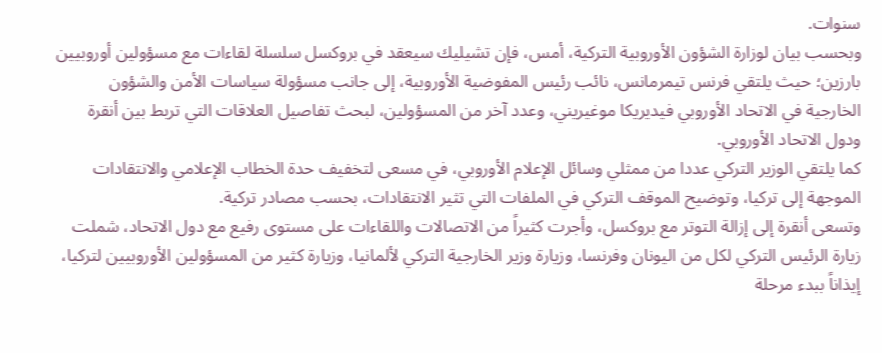سنوات.
وبحسب بيان لوزارة الشؤون الأوروبية التركية، أمس، فإن تشيليك سيعقد في بروكسل سلسلة لقاءات مع مسؤولين أوروبيين بارزين؛ حيث يلتقي فرنس تيمرمانس، نائب رئيس المفوضية الأوروبية، إلى جانب مسؤولة سياسات الأمن والشؤون الخارجية في الاتحاد الأوروبي فيديريكا موغيريني، وعدد آخر من المسؤولين، لبحث تفاصيل العلاقات التي تربط بين أنقرة ودول الاتحاد الأوروبي.
كما يلتقي الوزير التركي عددا من ممثلي وسائل الإعلام الأوروبي، في مسعى لتخفيف حدة الخطاب الإعلامي والانتقادات الموجهة إلى تركيا، وتوضيح الموقف التركي في الملفات التي تثير الانتقادات، بحسب مصادر تركية.
وتسعى أنقرة إلى إزالة التوتر مع بروكسل، وأجرت كثيراً من الاتصالات واللقاءات على مستوى رفيع مع دول الاتحاد، شملت زيارة الرئيس التركي لكل من اليونان وفرنسا، وزيارة وزير الخارجية التركي لألمانيا، وزيارة كثير من المسؤولين الأوروبيين لتركيا، إيذاناً ببدء مرحلة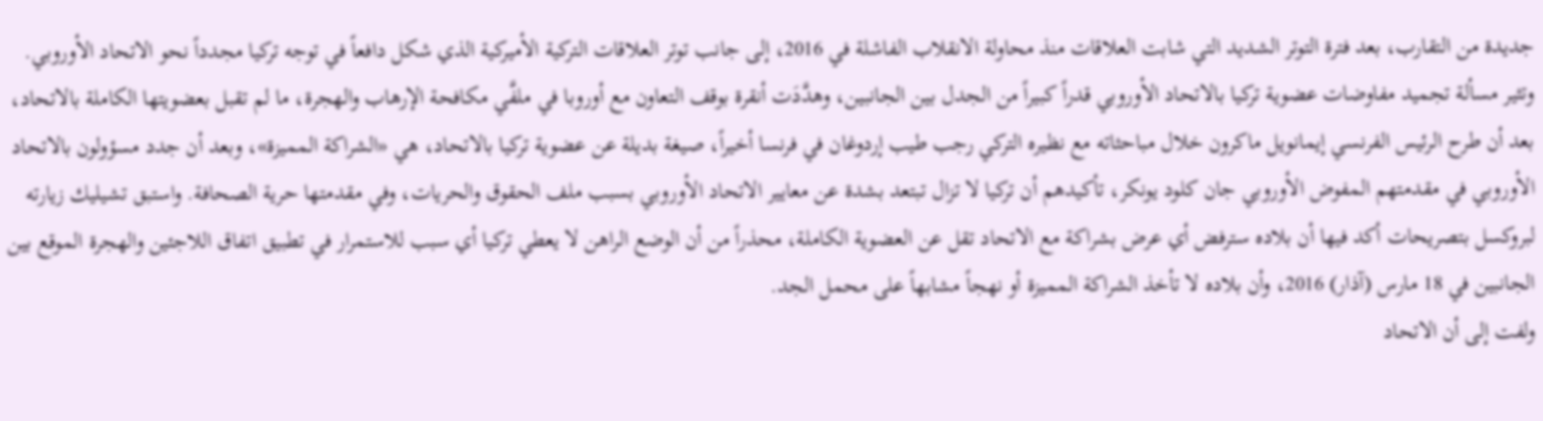جديدة من التقارب، بعد فترة التوتر الشديد التي شابت العلاقات منذ محاولة الانقلاب الفاشلة في 2016، إلى جانب توتر العلاقات التركية الأميركية الذي شكل دافعاً في توجه تركيا مجدداً نحو الاتحاد الأوروبي.
وتثير مسألة تجميد مفاوضات عضوية تركيا بالاتحاد الأوروبي قدراً كبيراً من الجدل بين الجانبين، وهدَّدَت أنقرة بوقف التعاون مع أوروبا في ملفَّي مكافحة الإرهاب والهجرة، ما لم تقبل بعضويتها الكاملة بالاتحاد، بعد أن طرح الرئيس الفرنسي إيمانويل ماكرون خلال مباحثاته مع نظيره التركي رجب طيب إردوغان في فرنسا أخيراً، صيغة بديلة عن عضوية تركيا بالاتحاد، هي «الشراكة المميزة»، وبعد أن جدد مسؤولون بالاتحاد الأوروبي في مقدمتهم المفوض الأوروبي جان كلود يونكر، تأكيدهم أن تركيا لا تزال تبتعد بشدة عن معايير الاتحاد الأوروبي بسبب ملف الحقوق والحريات، وفي مقدمتها حرية الصحافة. واستبق تشيليك زيارته لبروكسل بتصريحات أكد فيها أن بلاده سترفض أي عرض بشراكة مع الاتحاد تقل عن العضوية الكاملة، محذراً من أن الوضع الراهن لا يعطي تركيا أي سبب للاستمرار في تطبيق اتفاق اللاجئين والهجرة الموقع بين الجانبين في 18 مارس (آذار) 2016، وأن بلاده لا تأخذ الشراكة المميزة أو نهجاً مشابهاً على محمل الجد.
ولفت إلى أن الاتحاد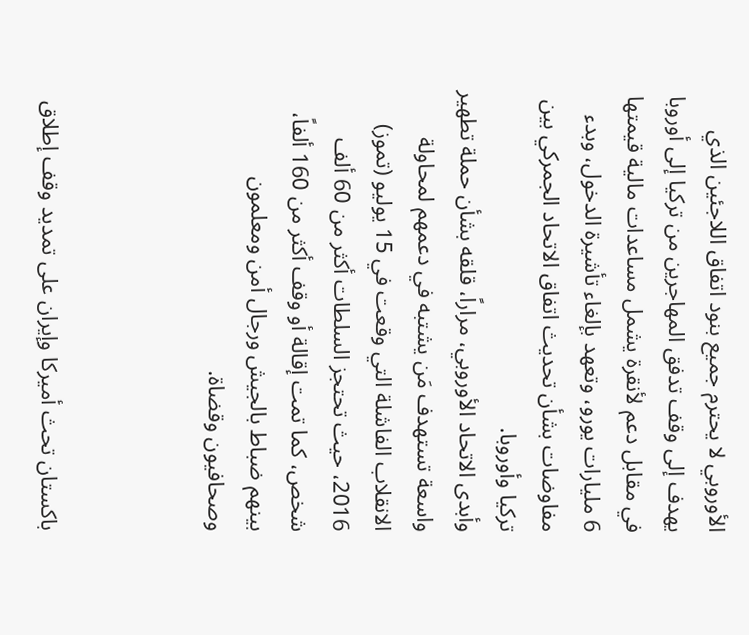الأوروبي لا يحترم جميع بنود اتفاق اللاجئين الذي يهدف إلى وقف تدفق المهاجرين من تركيا إلى أوروبا في مقابل دعم لأنقرة يشمل مساعدات مالية قيمتها 6 مليارات يورو، وتعهد بإلغاء تأشيرة الدخول، وبدء مفاوضات بشأن تحديث اتفاق الاتحاد الجمركي بين تركيا وأوروبا.
وأبدى الاتحاد الأوروبي، مراراً، قلقه بشأن حملة تطهير واسعة تستهدف مَن يشتبه في دعمهم لمحاولة الانقلاب الفاشلة التي وقعت في 15 يوليو (تموز) 2016، حيث تحتجز السلطات أكثر من 60 ألف شخص، كما تمت إقالة أو وقف أكثر من 160 ألفاً، بينهم ضباط بالجيش ورجال أمن ومعلمون وصحافيون وقضاة.



باكستان تحث أميركا وإيران على تمديد وقف إطلاق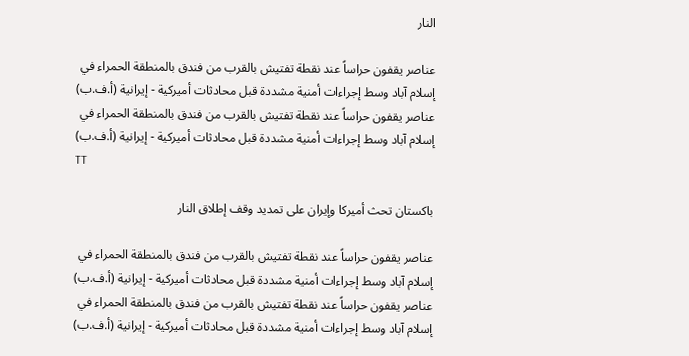النار

عناصر يقفون حراساً عند نقطة تفتيش بالقرب من فندق بالمنطقة الحمراء في إسلام آباد وسط إجراءات أمنية مشددة قبل محادثات أميركية - إيرانية (أ.ف.ب)
عناصر يقفون حراساً عند نقطة تفتيش بالقرب من فندق بالمنطقة الحمراء في إسلام آباد وسط إجراءات أمنية مشددة قبل محادثات أميركية - إيرانية (أ.ف.ب)
TT

باكستان تحث أميركا وإيران على تمديد وقف إطلاق النار

عناصر يقفون حراساً عند نقطة تفتيش بالقرب من فندق بالمنطقة الحمراء في إسلام آباد وسط إجراءات أمنية مشددة قبل محادثات أميركية - إيرانية (أ.ف.ب)
عناصر يقفون حراساً عند نقطة تفتيش بالقرب من فندق بالمنطقة الحمراء في إسلام آباد وسط إجراءات أمنية مشددة قبل محادثات أميركية - إيرانية (أ.ف.ب)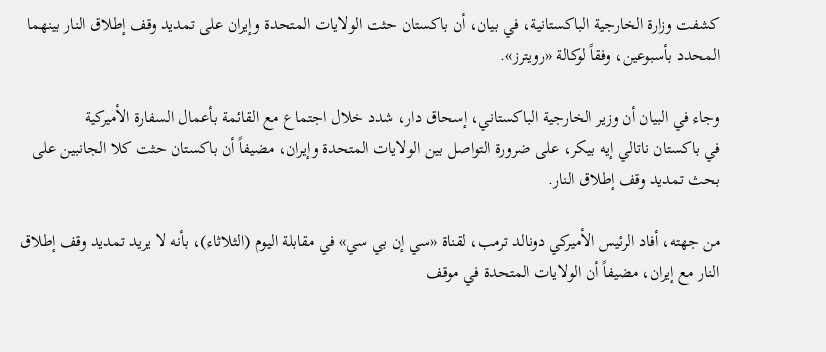كشفت وزارة الخارجية الباكستانية، في بيان، أن باكستان حثت الولايات المتحدة وإيران ‌على تمديد وقف ‌إطلاق النار ‌بينهما المحدد بأسبوعين، وفقاً لوكالة «رويترز».

وجاء في البيان أن وزير الخارجية الباكستاني، إسحاق دار، شدد خلال اجتماع مع ‌القائمة ‌بأعمال السفارة ‌الأميركية في ‌باكستان ناتالي إيه بيكر، على ضرورة التواصل بين ‌الولايات المتحدة وإيران، مضيفاً أن باكستان حثت كلا الجانبين على بحث تمديد وقف إطلاق النار.

من جهته، أفاد الرئيس الأميركي دونالد ترمب، لقناة «سي إن بي سي» في مقابلة اليوم (الثلاثاء)، بأنه لا يريد تمديد وقف إطلاق النار مع إيران، مضيفاً أن ‌الولايات المتحدة في ‌موقف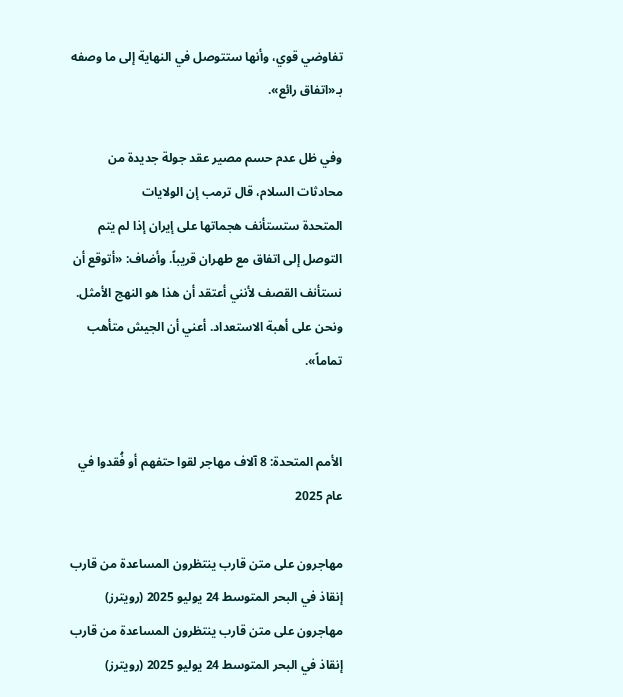تفاوضي ‌قوي، وأنها ستتوصل في النهاية إلى ما وصفه بـ«اتفاق رائع».

وفي ظل ‌عدم حسم مصير ‌عقد جولة جديدة من محادثات السلام، قال ترمب إن الولايات المتحدة ‌ستستأنف هجماتها على إيران إذا لم يتم التوصل إلى اتفاق مع طهران قريباً. وأضاف: «أتوقع أن نستأنف القصف لأنني أعتقد أن هذا هو النهج الأمثل. ونحن على أهبة الاستعداد. أعني أن الجيش متأهب تماماً».


الأمم المتحدة: 8 آلاف مهاجر لقوا حتفهم أو فُقدوا في عام 2025

مهاجرون على متن قارب ينتظرون المساعدة من قارب إنقاذ في البحر المتوسط 24 يوليو 2025 (رويترز)
مهاجرون على متن قارب ينتظرون المساعدة من قارب إنقاذ في البحر المتوسط 24 يوليو 2025 (رويترز)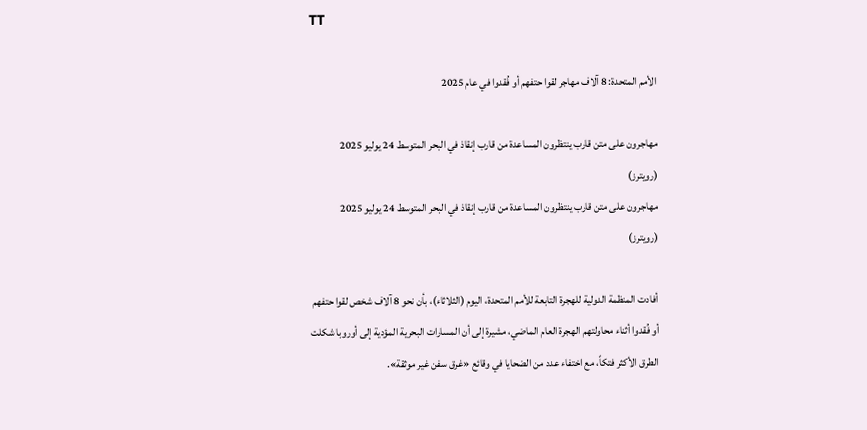TT

الأمم المتحدة: 8 آلاف مهاجر لقوا حتفهم أو فُقدوا في عام 2025

مهاجرون على متن قارب ينتظرون المساعدة من قارب إنقاذ في البحر المتوسط 24 يوليو 2025 (رويترز)
مهاجرون على متن قارب ينتظرون المساعدة من قارب إنقاذ في البحر المتوسط 24 يوليو 2025 (رويترز)

أفادت المنظمة الدولية للهجرة التابعة للأمم المتحدة، اليوم (الثلاثاء)، بأن نحو 8 آلاف شخص لقوا حتفهم أو فُقدوا أثناء محاولتهم الهجرة العام الماضي، مشيرة إلى أن المسارات البحرية المؤدية إلى أوروبا شكلت الطرق الأكثر فتكاً، مع اختفاء عدد من الضحايا في وقائع «غرق سفن غير موثقة».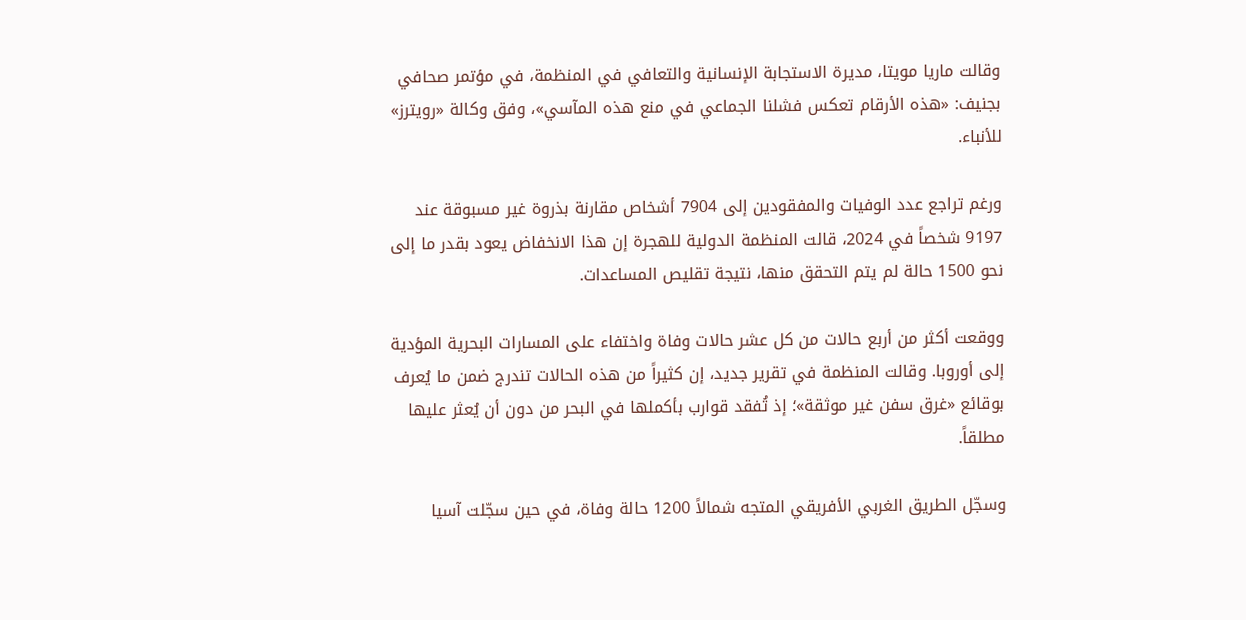وقالت ماريا مويتا، مديرة الاستجابة الإنسانية والتعافي في المنظمة، في مؤتمر صحافي بجنيف: «هذه الأرقام تعكس فشلنا الجماعي في منع هذه المآسي»، وفق وكالة «رويترز» للأنباء.

ورغم تراجع عدد الوفيات والمفقودين إلى 7904 أشخاص مقارنة بذروة غير مسبوقة عند 9197 شخصاً في 2024، قالت المنظمة الدولية للهجرة إن هذا الانخفاض يعود بقدر ما إلى نحو 1500 حالة لم يتم التحقق منها، نتيجة تقليص المساعدات.

ووقعت أكثر من أربع حالات من كل عشر حالات وفاة واختفاء على المسارات البحرية المؤدية إلى أوروبا. وقالت المنظمة في تقرير جديد، إن كثيراً من هذه الحالات تندرج ضمن ما يُعرف بوقائع «غرق سفن غير موثقة»؛ إذ تُفقد قوارب بأكملها في البحر من دون أن يُعثر عليها مطلقاً.

وسجّل الطريق الغربي الأفريقي المتجه شمالاً 1200 حالة وفاة، في حين سجّلت آسيا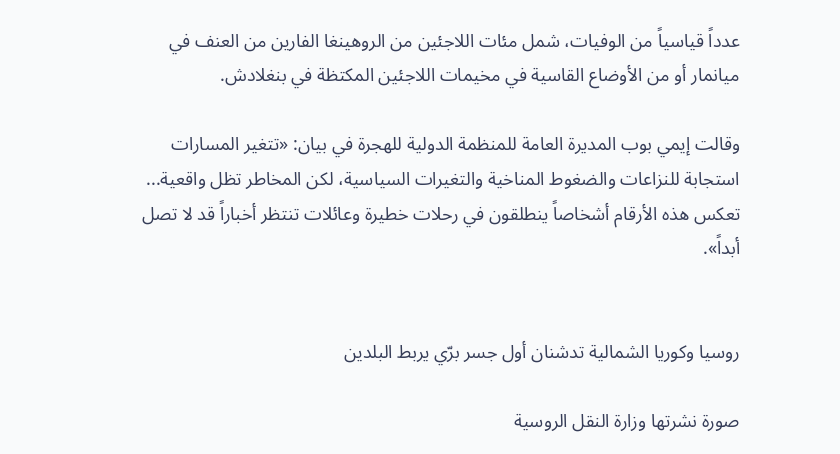عدداً قياسياً من الوفيات، شمل مئات اللاجئين من الروهينغا الفارين من العنف في ميانمار أو من الأوضاع القاسية في مخيمات اللاجئين المكتظة في بنغلادش.

وقالت إيمي بوب المديرة العامة للمنظمة الدولية للهجرة في بيان: «تتغير المسارات استجابة للنزاعات والضغوط المناخية والتغيرات السياسية، لكن المخاطر تظل واقعية... تعكس هذه الأرقام أشخاصاً ينطلقون في رحلات خطيرة وعائلات تنتظر أخباراً قد لا تصل أبداً».


روسيا وكوريا الشمالية تدشنان أول جسر برّي يربط البلدين

صورة نشرتها وزارة النقل الروسية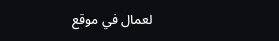لعمال في موقع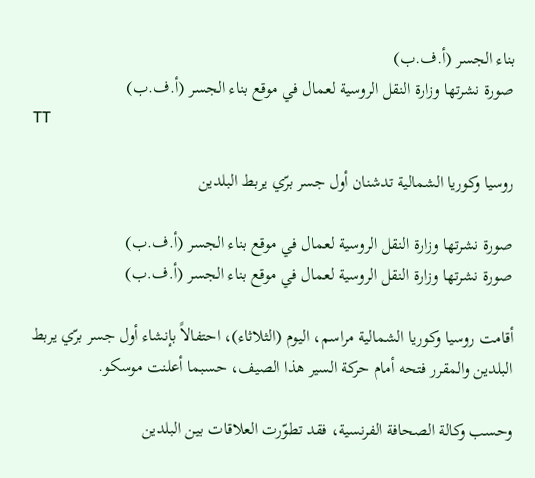بناء الجسر (أ.ف.ب)
صورة نشرتها وزارة النقل الروسية لعمال في موقع بناء الجسر (أ.ف.ب)
TT

روسيا وكوريا الشمالية تدشنان أول جسر برّي يربط البلدين

صورة نشرتها وزارة النقل الروسية لعمال في موقع بناء الجسر (أ.ف.ب)
صورة نشرتها وزارة النقل الروسية لعمال في موقع بناء الجسر (أ.ف.ب)

أقامت روسيا وكوريا الشمالية مراسم، اليوم (الثلاثاء)، احتفالاً بإنشاء أول جسر برّي يربط البلدين والمقرر فتحه أمام حركة السير هذا الصيف، حسبما أعلنت موسكو.

وحسب وكالة الصحافة الفرنسية، فقد تطوّرت العلاقات بين البلدين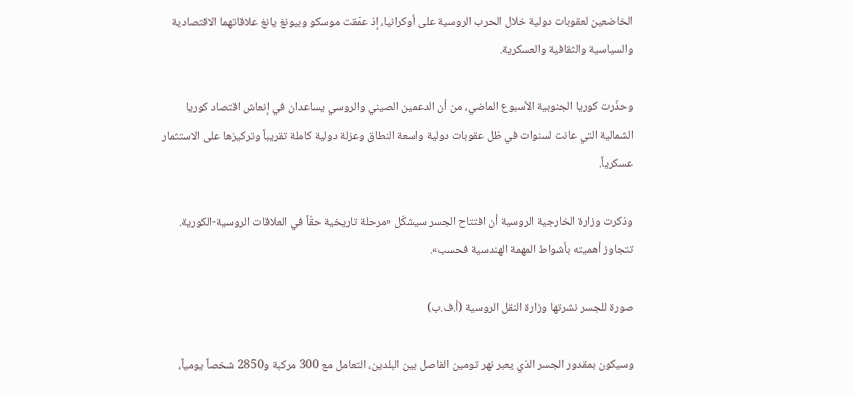الخاضعين لعقوبات دولية خلال الحرب الروسية على أوكرانيا، إذ عمّقت موسكو وبيونغ يانغ علاقاتهما الاقتصادية والسياسية والثقافية والعسكرية.

وحذّرت كوريا الجنوبية الأسبوع الماضي، من أن الدعمين الصيني والروسي يساعدان في إنعاش اقتصاد كوريا الشمالية التي عانت لسنوات في ظل عقوبات دولية واسعة النطاق وعزلة دولية كاملة تقريباً وتركيزها على الاستثمار عسكرياً.

وذكرت وزارة الخارجية الروسية أن افتتاح الجسر سيشكّل «مرحلة تاريخية حقّاً في العلاقات الروسية-الكورية. تتجاوز أهميته بأشواط المهمة الهندسية فحسب».

صورة للجسر نشرتها وزارة النقل الروسية (أ.ف.ب)

وسيكون بمقدور الجسر الذي يعبر نهر تومين الفاصل بين البلدين، التعامل مع 300 مركبة و2850 شخصاً يومياً،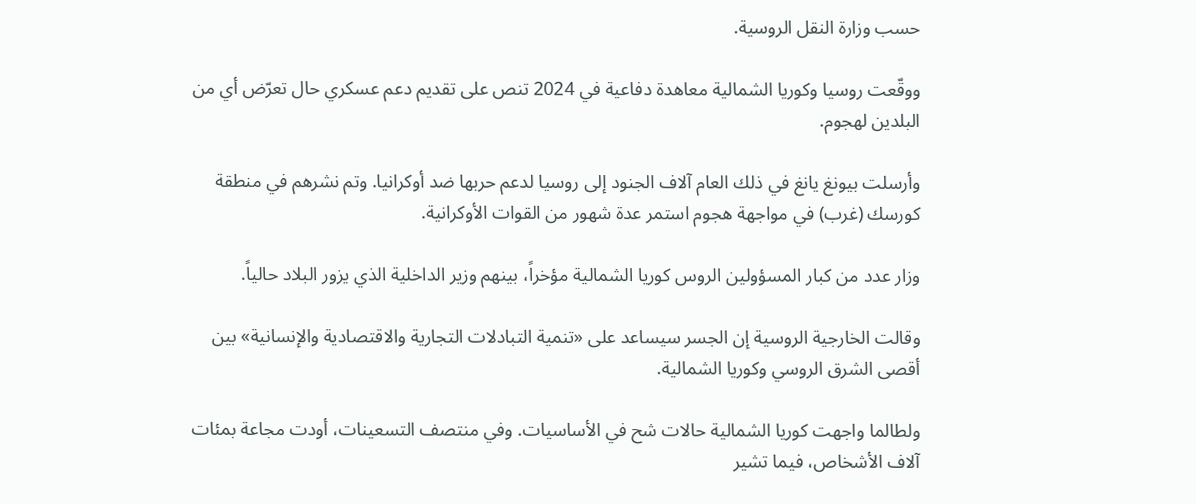حسب وزارة النقل الروسية.

ووقّعت روسيا وكوريا الشمالية معاهدة دفاعية في 2024 تنص على تقديم دعم عسكري حال تعرّض أي من البلدين لهجوم.

وأرسلت بيونغ يانغ في ذلك العام آلاف الجنود إلى روسيا لدعم حربها ضد أوكرانيا. وتم نشرهم في منطقة كورسك (غرب) في مواجهة هجوم استمر عدة شهور من القوات الأوكرانية.

وزار عدد من كبار المسؤولين الروس كوريا الشمالية مؤخراً، بينهم وزير الداخلية الذي يزور البلاد حالياً.

وقالت الخارجية الروسية إن الجسر سيساعد على «تنمية التبادلات التجارية والاقتصادية والإنسانية» بين أقصى الشرق الروسي وكوريا الشمالية.

ولطالما واجهت كوريا الشمالية حالات شح في الأساسيات. وفي منتصف التسعينات، أودت مجاعة بمئات آلاف الأشخاص، فيما تشير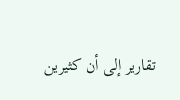تقارير إلى أن كثيرين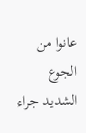عانوا من الجوع الشديد جراء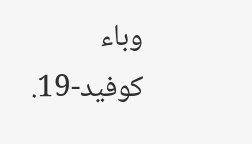وباء كوفيد-19.